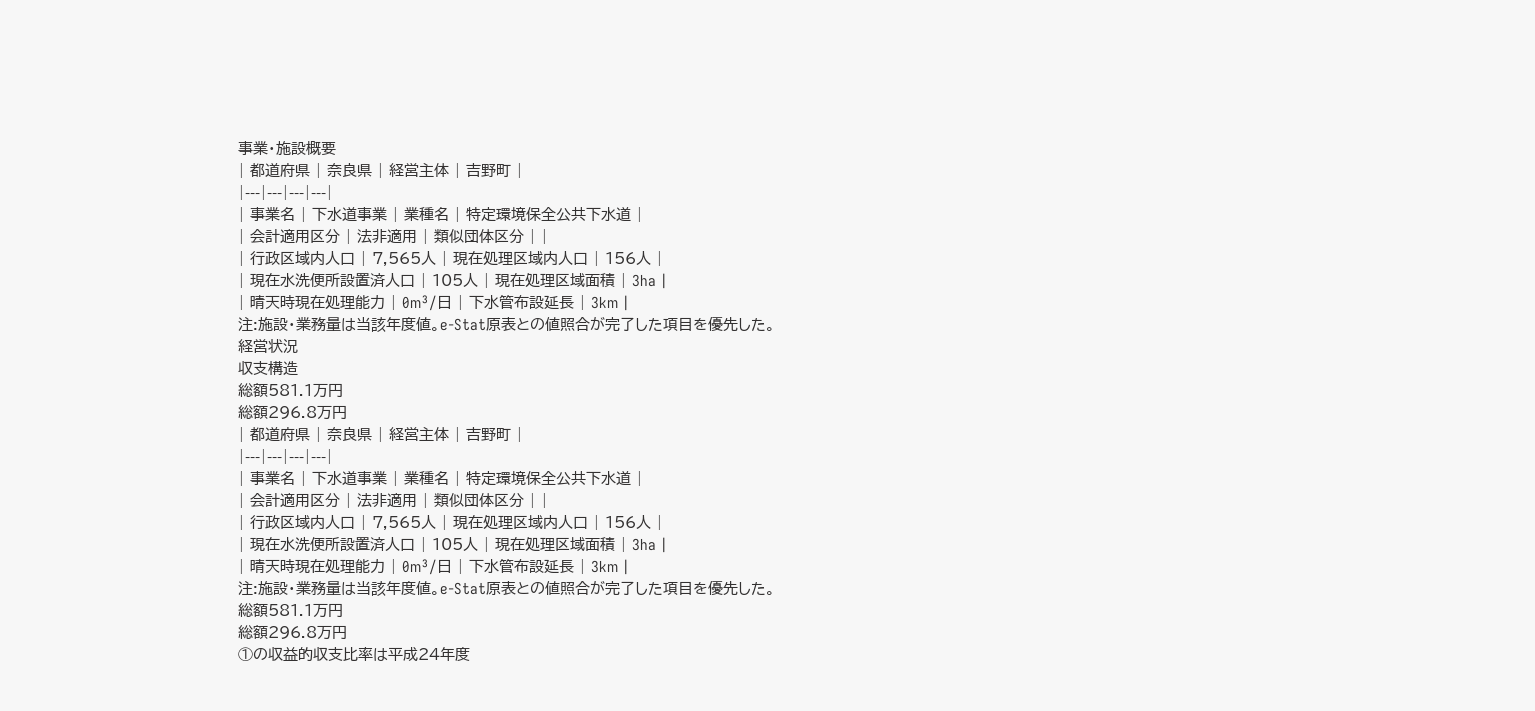事業・施設概要
| 都道府県 | 奈良県 | 経営主体 | 吉野町 |
|---|---|---|---|
| 事業名 | 下水道事業 | 業種名 | 特定環境保全公共下水道 |
| 会計適用区分 | 法非適用 | 類似団体区分 | |
| 行政区域内人口 | 7,565人 | 現在処理区域内人口 | 156人 |
| 現在水洗便所設置済人口 | 105人 | 現在処理区域面積 | 3ha |
| 晴天時現在処理能力 | 0m³/日 | 下水管布設延長 | 3km |
注:施設・業務量は当該年度値。e-Stat原表との値照合が完了した項目を優先した。
経営状況
収支構造
総額581.1万円
総額296.8万円
| 都道府県 | 奈良県 | 経営主体 | 吉野町 |
|---|---|---|---|
| 事業名 | 下水道事業 | 業種名 | 特定環境保全公共下水道 |
| 会計適用区分 | 法非適用 | 類似団体区分 | |
| 行政区域内人口 | 7,565人 | 現在処理区域内人口 | 156人 |
| 現在水洗便所設置済人口 | 105人 | 現在処理区域面積 | 3ha |
| 晴天時現在処理能力 | 0m³/日 | 下水管布設延長 | 3km |
注:施設・業務量は当該年度値。e-Stat原表との値照合が完了した項目を優先した。
総額581.1万円
総額296.8万円
①の収益的収支比率は平成24年度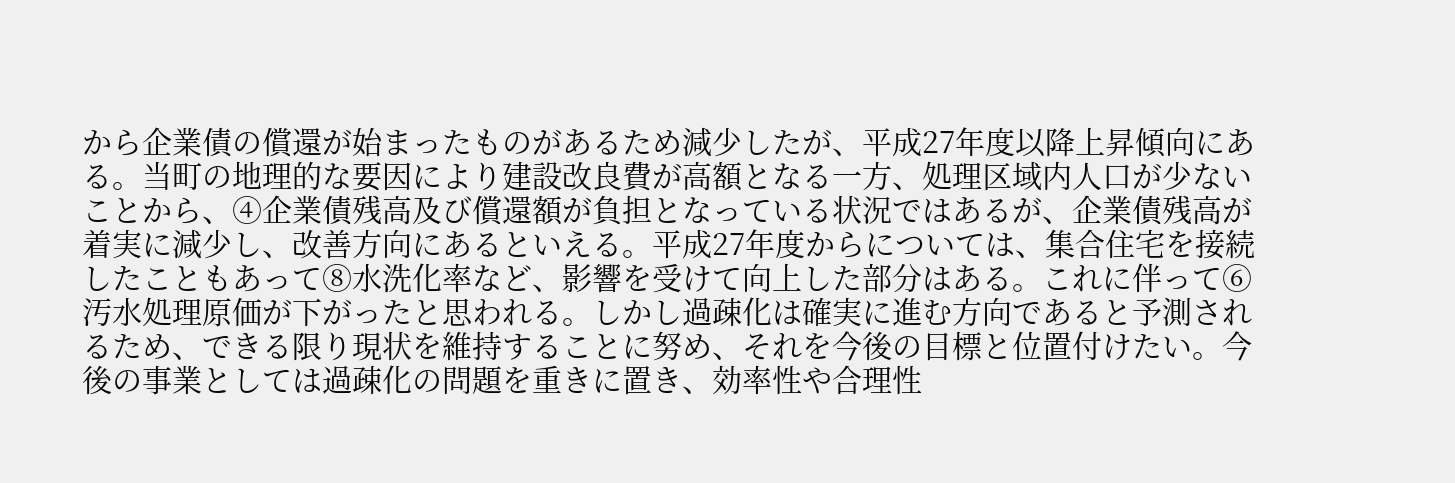から企業債の償還が始まったものがあるため減少したが、平成27年度以降上昇傾向にある。当町の地理的な要因により建設改良費が高額となる一方、処理区域内人口が少ないことから、④企業債残高及び償還額が負担となっている状況ではあるが、企業債残高が着実に減少し、改善方向にあるといえる。平成27年度からについては、集合住宅を接続したこともあって⑧水洗化率など、影響を受けて向上した部分はある。これに伴って⑥汚水処理原価が下がったと思われる。しかし過疎化は確実に進む方向であると予測されるため、できる限り現状を維持することに努め、それを今後の目標と位置付けたい。今後の事業としては過疎化の問題を重きに置き、効率性や合理性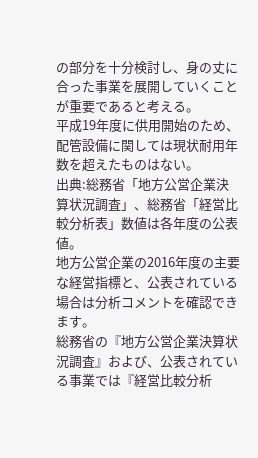の部分を十分検討し、身の丈に合った事業を展開していくことが重要であると考える。
平成19年度に供用開始のため、配管設備に関しては現状耐用年数を超えたものはない。
出典:総務省「地方公営企業決算状況調査」、総務省「経営比較分析表」数値は各年度の公表値。
地方公営企業の2016年度の主要な経営指標と、公表されている場合は分析コメントを確認できます。
総務省の『地方公営企業決算状況調査』および、公表されている事業では『経営比較分析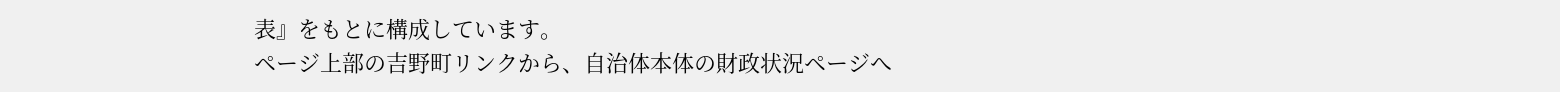表』をもとに構成しています。
ページ上部の吉野町リンクから、自治体本体の財政状況ページへ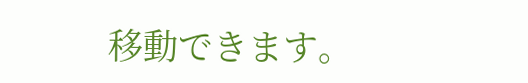移動できます。